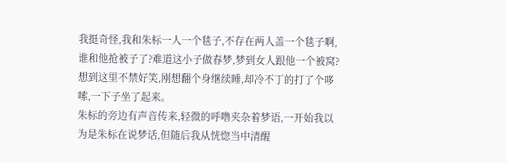我挺奇怪,我和朱标一人一个毯子,不存在两人盖一个毯子啊,谁和他抢被子了?难道这小子做春梦,梦到女人跟他一个被窝?想到这里不禁好笑,刚想翻个身继续睡,却冷不丁的打了个哆嗦,一下子坐了起来。
朱标的旁边有声音传来,轻微的呼噜夹杂着梦语,一开始我以为是朱标在说梦话,但随后我从恍惚当中清醒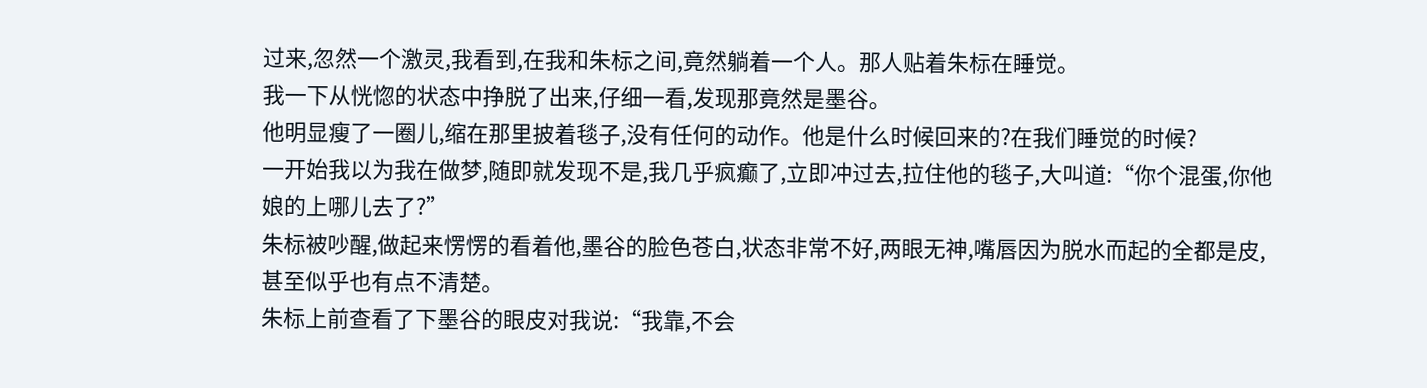过来,忽然一个激灵,我看到,在我和朱标之间,竟然躺着一个人。那人贴着朱标在睡觉。
我一下从恍惚的状态中挣脱了出来,仔细一看,发现那竟然是墨谷。
他明显瘦了一圈儿,缩在那里披着毯子,没有任何的动作。他是什么时候回来的?在我们睡觉的时候?
一开始我以为我在做梦,随即就发现不是,我几乎疯癫了,立即冲过去,拉住他的毯子,大叫道:“你个混蛋,你他娘的上哪儿去了?”
朱标被吵醒,做起来愣愣的看着他,墨谷的脸色苍白,状态非常不好,两眼无神,嘴唇因为脱水而起的全都是皮,甚至似乎也有点不清楚。
朱标上前查看了下墨谷的眼皮对我说:“我靠,不会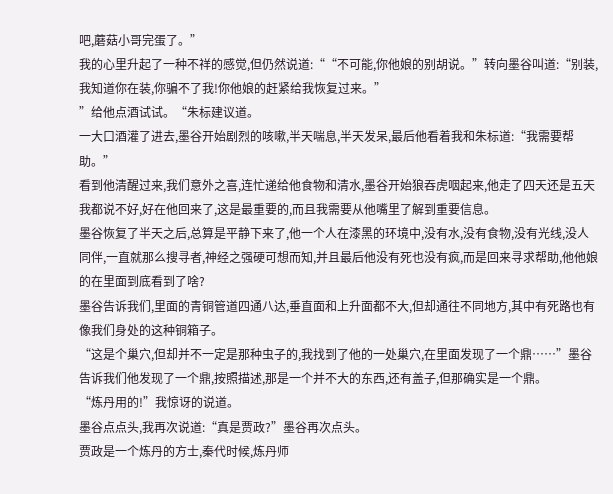吧,蘑菇小哥完蛋了。”
我的心里升起了一种不祥的感觉,但仍然说道:““不可能,你他娘的别胡说。”转向墨谷叫道:“别装,我知道你在装,你骗不了我!你他娘的赶紧给我恢复过来。”
”给他点酒试试。“朱标建议道。
一大口酒灌了进去,墨谷开始剧烈的咳嗽,半天喘息,半天发呆,最后他看着我和朱标道:“我需要帮助。”
看到他清醒过来,我们意外之喜,连忙递给他食物和清水,墨谷开始狼吞虎咽起来,他走了四天还是五天我都说不好,好在他回来了,这是最重要的,而且我需要从他嘴里了解到重要信息。
墨谷恢复了半天之后,总算是平静下来了,他一个人在漆黑的环境中,没有水,没有食物,没有光线,没人同伴,一直就那么搜寻者,神经之强硬可想而知,并且最后他没有死也没有疯,而是回来寻求帮助,他他娘的在里面到底看到了啥?
墨谷告诉我们,里面的青铜管道四通八达,垂直面和上升面都不大,但却通往不同地方,其中有死路也有像我们身处的这种铜箱子。
“这是个巢穴,但却并不一定是那种虫子的,我找到了他的一处巢穴,在里面发现了一个鼎……”墨谷告诉我们他发现了一个鼎,按照描述,那是一个并不大的东西,还有盖子,但那确实是一个鼎。
“炼丹用的!”我惊讶的说道。
墨谷点点头,我再次说道:“真是贾政?”墨谷再次点头。
贾政是一个炼丹的方士,秦代时候,炼丹师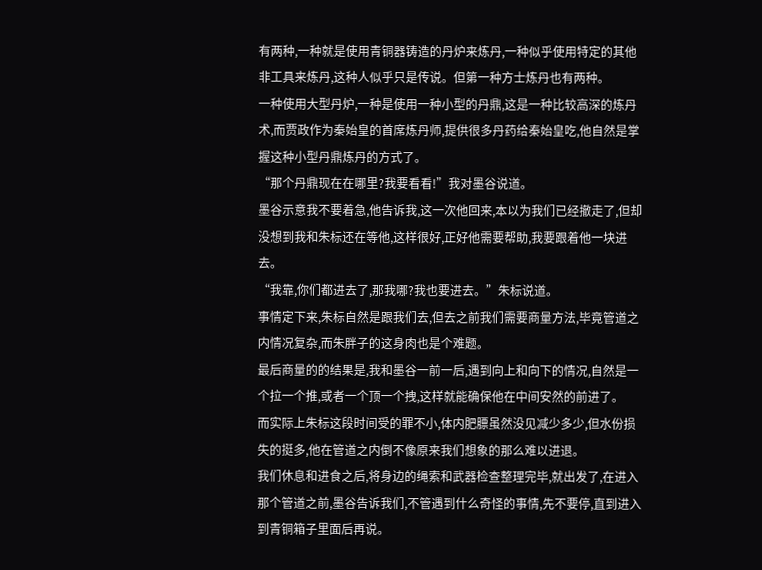有两种,一种就是使用青铜器铸造的丹炉来炼丹,一种似乎使用特定的其他非工具来炼丹,这种人似乎只是传说。但第一种方士炼丹也有两种。
一种使用大型丹炉,一种是使用一种小型的丹鼎,这是一种比较高深的炼丹术,而贾政作为秦始皇的首席炼丹师,提供很多丹药给秦始皇吃,他自然是掌握这种小型丹鼎炼丹的方式了。
“那个丹鼎现在在哪里?我要看看!”我对墨谷说道。
墨谷示意我不要着急,他告诉我,这一次他回来,本以为我们已经撤走了,但却没想到我和朱标还在等他,这样很好,正好他需要帮助,我要跟着他一块进去。
“我靠,你们都进去了,那我哪?我也要进去。”朱标说道。
事情定下来,朱标自然是跟我们去,但去之前我们需要商量方法,毕竟管道之内情况复杂,而朱胖子的这身肉也是个难题。
最后商量的的结果是,我和墨谷一前一后,遇到向上和向下的情况,自然是一个拉一个推,或者一个顶一个拽,这样就能确保他在中间安然的前进了。
而实际上朱标这段时间受的罪不小,体内肥膘虽然没见减少多少,但水份损失的挺多,他在管道之内倒不像原来我们想象的那么难以进退。
我们休息和进食之后,将身边的绳索和武器检查整理完毕,就出发了,在进入那个管道之前,墨谷告诉我们,不管遇到什么奇怪的事情,先不要停,直到进入到青铜箱子里面后再说。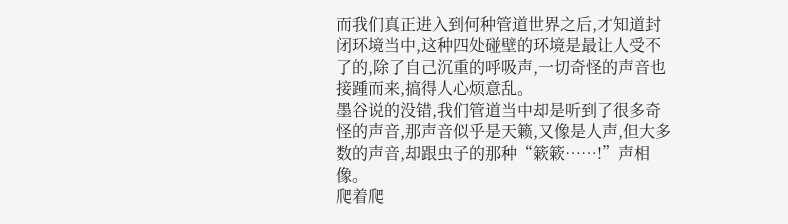而我们真正进入到何种管道世界之后,才知道封闭环境当中,这种四处碰壁的环境是最让人受不了的,除了自己沉重的呼吸声,一切奇怪的声音也接踵而来,搞得人心烦意乱。
墨谷说的没错,我们管道当中却是听到了很多奇怪的声音,那声音似乎是天籁,又像是人声,但大多数的声音,却跟虫子的那种“簌簌……!”声相像。
爬着爬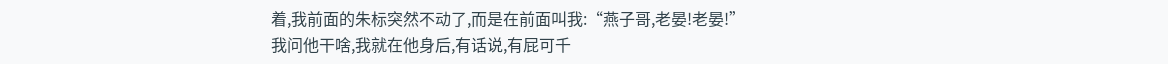着,我前面的朱标突然不动了,而是在前面叫我:“燕子哥,老晏!老晏!”
我问他干啥,我就在他身后,有话说,有屁可千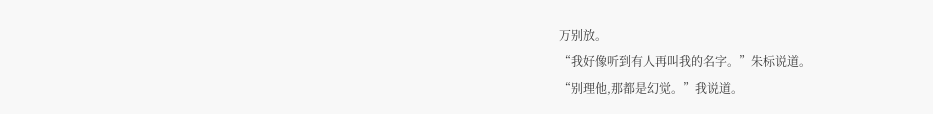万别放。
“我好像听到有人再叫我的名字。”朱标说道。
“别理他,那都是幻觉。”我说道。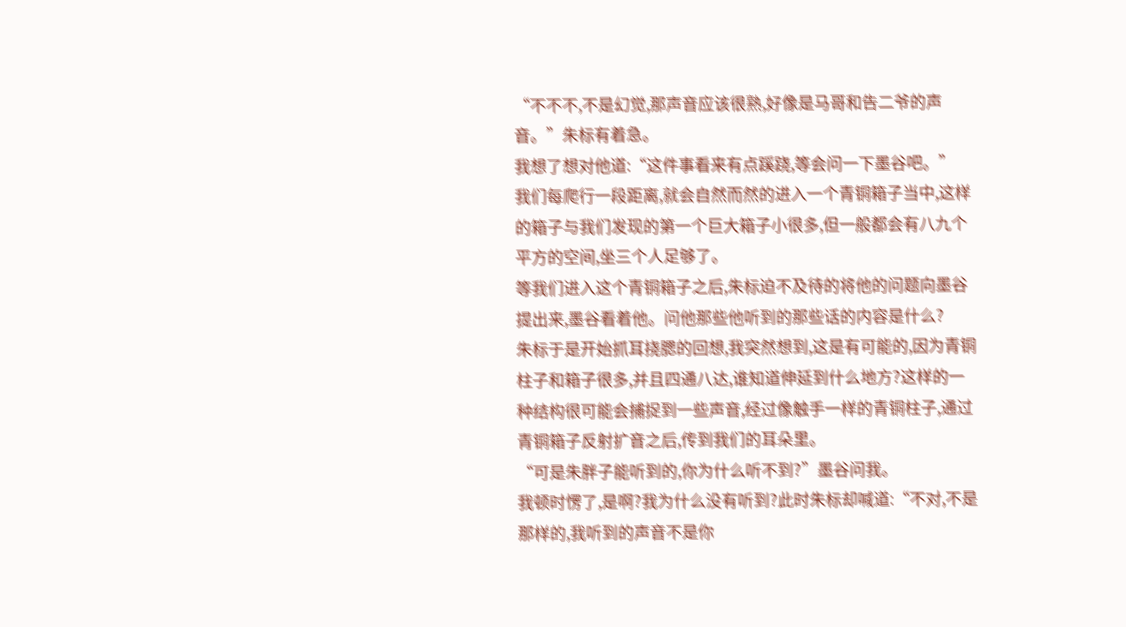“不不不,不是幻觉,那声音应该很熟,好像是马哥和告二爷的声音。”朱标有着急。
我想了想对他道:“这件事看来有点蹊跷,等会问一下墨谷吧。”
我们每爬行一段距离,就会自然而然的进入一个青铜箱子当中,这样的箱子与我们发现的第一个巨大箱子小很多,但一般都会有八九个平方的空间,坐三个人足够了。
等我们进入这个青铜箱子之后,朱标迫不及待的将他的问题向墨谷提出来,墨谷看着他。问他那些他听到的那些话的内容是什么?
朱标于是开始抓耳挠腮的回想,我突然想到,这是有可能的,因为青铜柱子和箱子很多,并且四通八达,谁知道伸延到什么地方?这样的一种结构很可能会捕捉到一些声音,经过像触手一样的青铜柱子,通过青铜箱子反射扩音之后,传到我们的耳朵里。
“可是朱胖子能听到的,你为什么听不到?”墨谷问我。
我顿时愣了,是啊?我为什么没有听到?此时朱标却喊道:“不对,不是那样的,我听到的声音不是你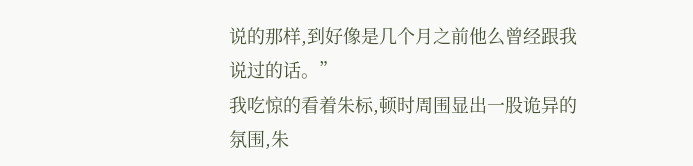说的那样,到好像是几个月之前他么曾经跟我说过的话。”
我吃惊的看着朱标,顿时周围显出一股诡异的氛围,朱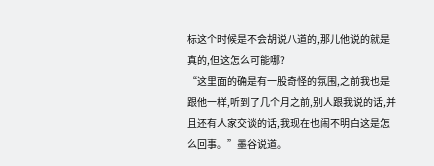标这个时候是不会胡说八道的,那儿他说的就是真的,但这怎么可能哪?
“这里面的确是有一股奇怪的氛围,之前我也是跟他一样,听到了几个月之前,别人跟我说的话,并且还有人家交谈的话,我现在也闹不明白这是怎么回事。”墨谷说道。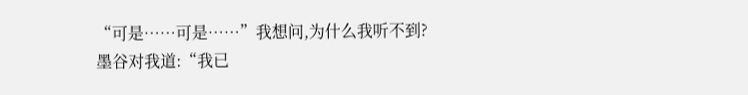“可是……可是……”我想问,为什么我听不到?
墨谷对我道:“我已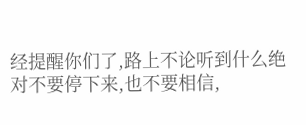经提醒你们了,路上不论听到什么绝对不要停下来,也不要相信,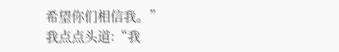希望你们相信我。”
我点点头道:“我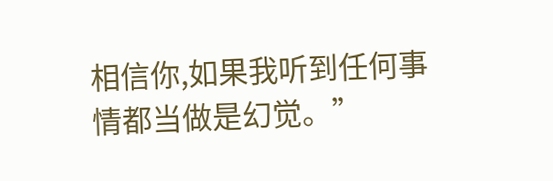相信你,如果我听到任何事情都当做是幻觉。”